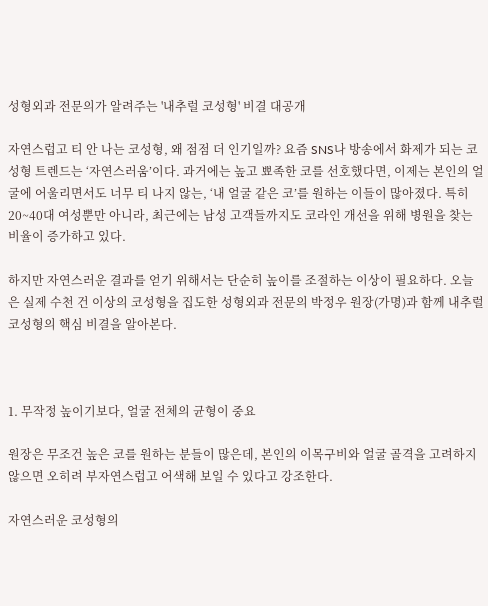성형외과 전문의가 알려주는 '내추럴 코성형' 비결 대공개

자연스럽고 티 안 나는 코성형, 왜 점점 더 인기일까? 요즘 SNS나 방송에서 화제가 되는 코성형 트렌드는 ‘자연스러움’이다. 과거에는 높고 뾰족한 코를 선호했다면, 이제는 본인의 얼굴에 어울리면서도 너무 티 나지 않는, ‘내 얼굴 같은 코’를 원하는 이들이 많아졌다. 특히 20~40대 여성뿐만 아니라, 최근에는 남성 고객들까지도 코라인 개선을 위해 병원을 찾는 비율이 증가하고 있다.

하지만 자연스러운 결과를 얻기 위해서는 단순히 높이를 조절하는 이상이 필요하다. 오늘은 실제 수천 건 이상의 코성형을 집도한 성형외과 전문의 박정우 원장(가명)과 함께 내추럴 코성형의 핵심 비결을 알아본다.



1. 무작정 높이기보다, 얼굴 전체의 균형이 중요

원장은 무조건 높은 코를 원하는 분들이 많은데, 본인의 이목구비와 얼굴 골격을 고려하지 않으면 오히려 부자연스럽고 어색해 보일 수 있다고 강조한다.

자연스러운 코성형의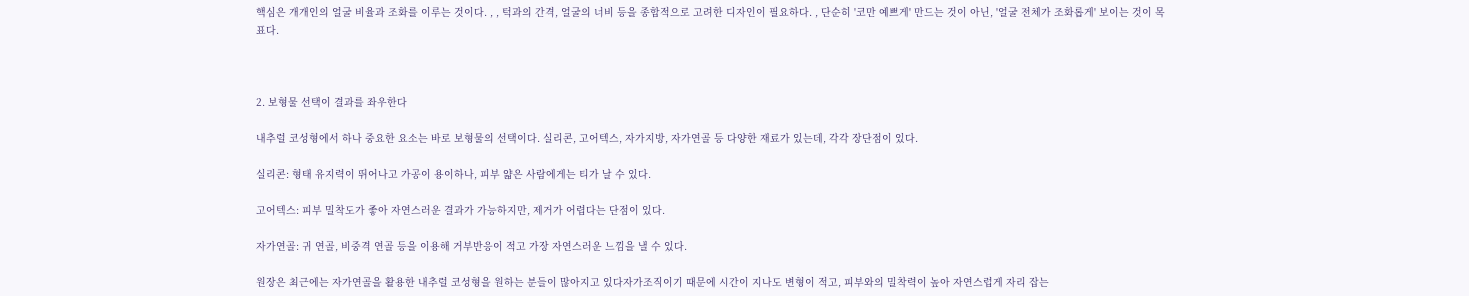핵심은 개개인의 얼굴 비율과 조화를 이루는 것이다. , , 턱과의 간격, 얼굴의 너비 등을 종합적으로 고려한 디자인이 필요하다. , 단순히 '코만 예쁘게' 만드는 것이 아닌, '얼굴 전체가 조화롭게' 보이는 것이 목표다.



2. 보형물 선택이 결과를 좌우한다

내추럴 코성형에서 하나 중요한 요소는 바로 보형물의 선택이다. 실리콘, 고어텍스, 자가지방, 자가연골 등 다양한 재료가 있는데, 각각 장단점이 있다.

실리콘: 형태 유지력이 뛰어나고 가공이 용이하나, 피부 얇은 사람에게는 티가 날 수 있다.

고어텍스: 피부 밀착도가 좋아 자연스러운 결과가 가능하지만, 제거가 어렵다는 단점이 있다.

자가연골: 귀 연골, 비중격 연골 등을 이용해 거부반응이 적고 가장 자연스러운 느낌을 낼 수 있다.

원장은 최근에는 자가연골을 활용한 내추럴 코성형을 원하는 분들이 많아지고 있다자가조직이기 때문에 시간이 지나도 변형이 적고, 피부와의 밀착력이 높아 자연스럽게 자리 잡는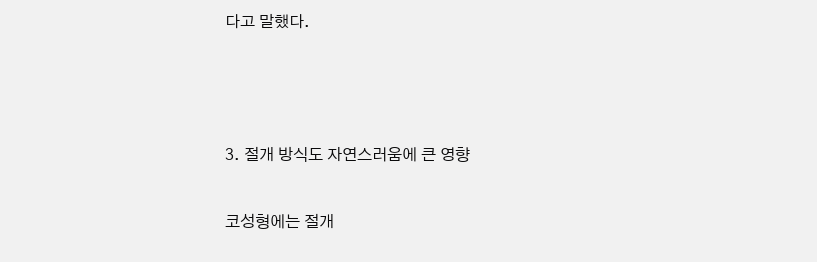다고 말했다.



3. 절개 방식도 자연스러움에 큰 영향

코성형에는 절개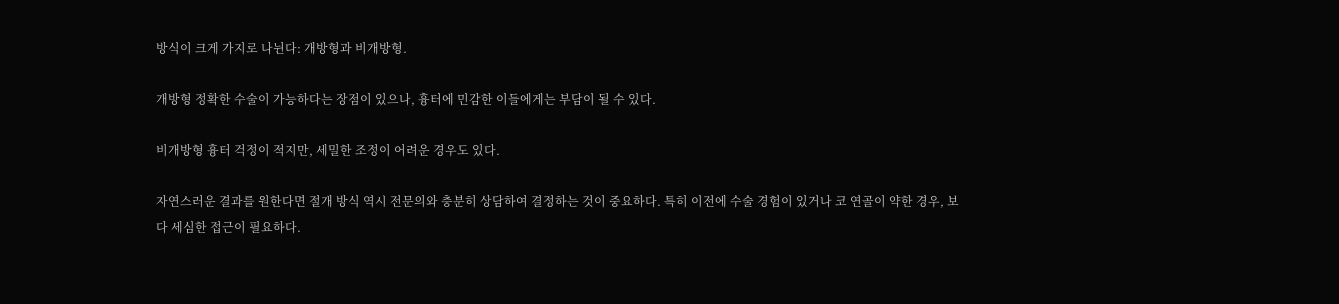방식이 크게 가지로 나뉜다: 개방형과 비개방형.

개방형 정확한 수술이 가능하다는 장점이 있으나, 흉터에 민감한 이들에게는 부담이 될 수 있다.

비개방형 흉터 걱정이 적지만, 세밀한 조정이 어려운 경우도 있다.

자연스러운 결과를 원한다면 절개 방식 역시 전문의와 충분히 상담하여 결정하는 것이 중요하다. 특히 이전에 수술 경험이 있거나 코 연골이 약한 경우, 보다 세심한 접근이 필요하다.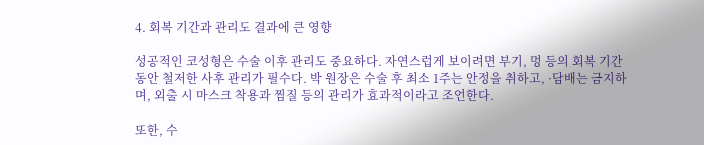4. 회복 기간과 관리도 결과에 큰 영향

성공적인 코성형은 수술 이후 관리도 중요하다. 자연스럽게 보이려면 부기, 멍 등의 회복 기간 동안 철저한 사후 관리가 필수다. 박 원장은 수술 후 최소 1주는 안정을 취하고, ·담배는 금지하며, 외출 시 마스크 착용과 찜질 등의 관리가 효과적이라고 조언한다.

또한, 수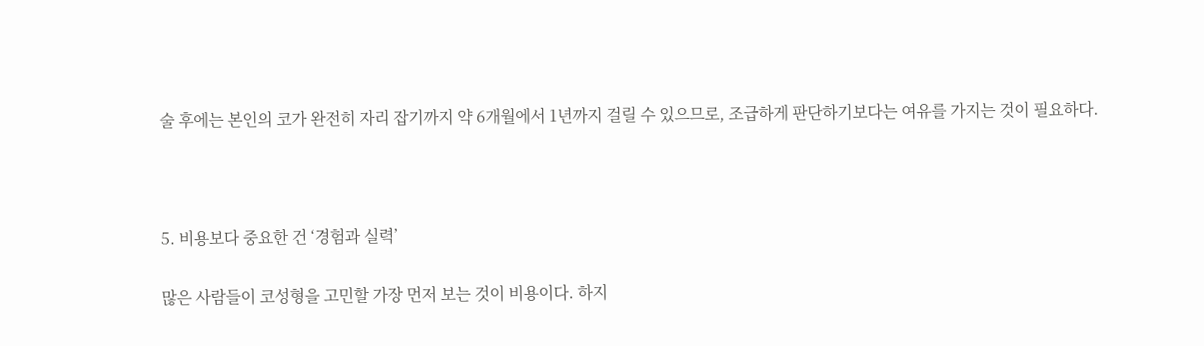술 후에는 본인의 코가 완전히 자리 잡기까지 약 6개월에서 1년까지 걸릴 수 있으므로, 조급하게 판단하기보다는 여유를 가지는 것이 필요하다.



5. 비용보다 중요한 건 ‘경험과 실력’

많은 사람들이 코성형을 고민할 가장 먼저 보는 것이 비용이다. 하지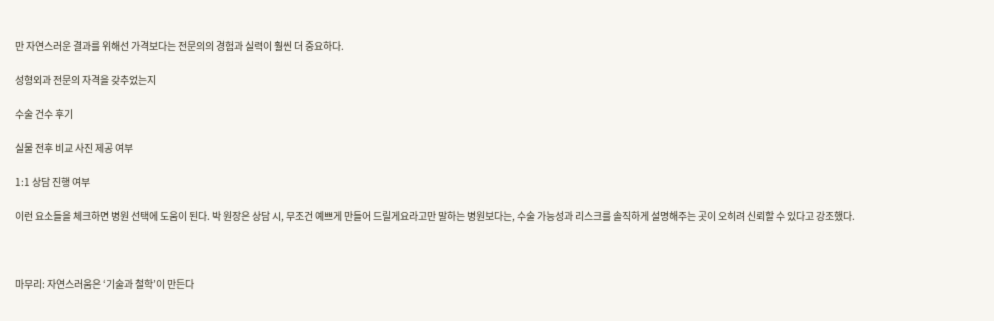만 자연스러운 결과를 위해선 가격보다는 전문의의 경험과 실력이 훨씬 더 중요하다.

성형외과 전문의 자격을 갖추었는지

수술 건수 후기

실물 전후 비교 사진 제공 여부

1:1 상담 진행 여부

이런 요소들을 체크하면 병원 선택에 도움이 된다. 박 원장은 상담 시, 무조건 예쁘게 만들어 드릴게요라고만 말하는 병원보다는, 수술 가능성과 리스크를 솔직하게 설명해주는 곳이 오히려 신뢰할 수 있다고 강조했다.



마무리: 자연스러움은 ‘기술과 철학’이 만든다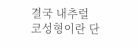결국 내추럴 코성형이란 단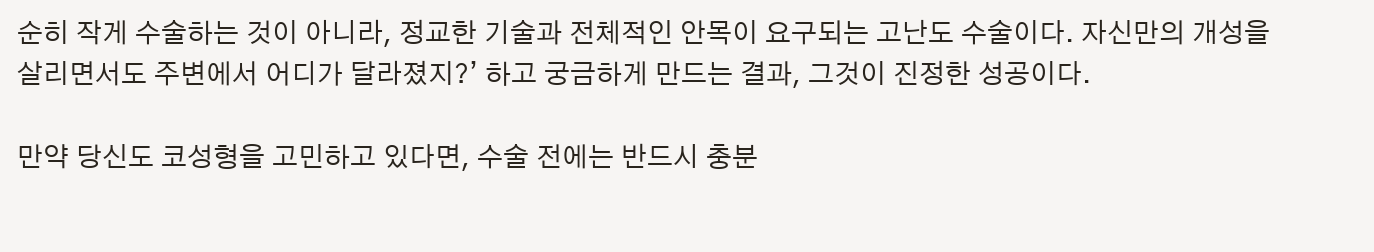순히 작게 수술하는 것이 아니라, 정교한 기술과 전체적인 안목이 요구되는 고난도 수술이다. 자신만의 개성을 살리면서도 주변에서 어디가 달라졌지?’ 하고 궁금하게 만드는 결과, 그것이 진정한 성공이다.

만약 당신도 코성형을 고민하고 있다면, 수술 전에는 반드시 충분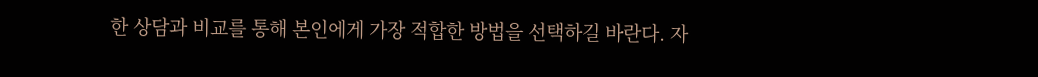한 상담과 비교를 통해 본인에게 가장 적합한 방법을 선택하길 바란다. 자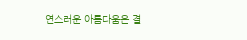연스러운 아름다움은 결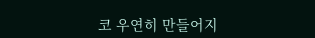코 우연히 만들어지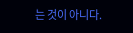는 것이 아니다.